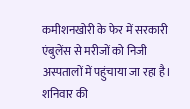कमीशनखोरी के फेर में सरकारी एंबुलेंस से मरीजों को निजी अस्पतालों में पहुंचाया जा रहा है। शनिवार की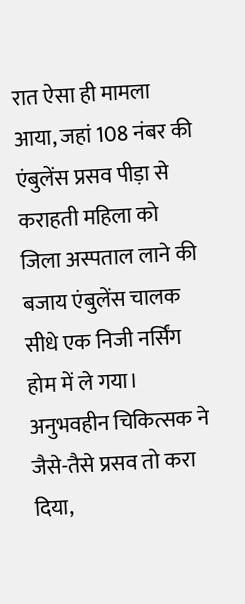रात ऐसा ही मामला आया, जहां 108 नंबर की एंबुलेंस प्रसव पीड़ा से कराहती महिला को जिला अस्पताल लाने की बजाय एंबुलेंस चालक सीधे एक निजी नर्सिंग होम में ले गया।
अनुभवहीन चिकित्सक ने जैसे-तैसे प्रसव तो करा दिया,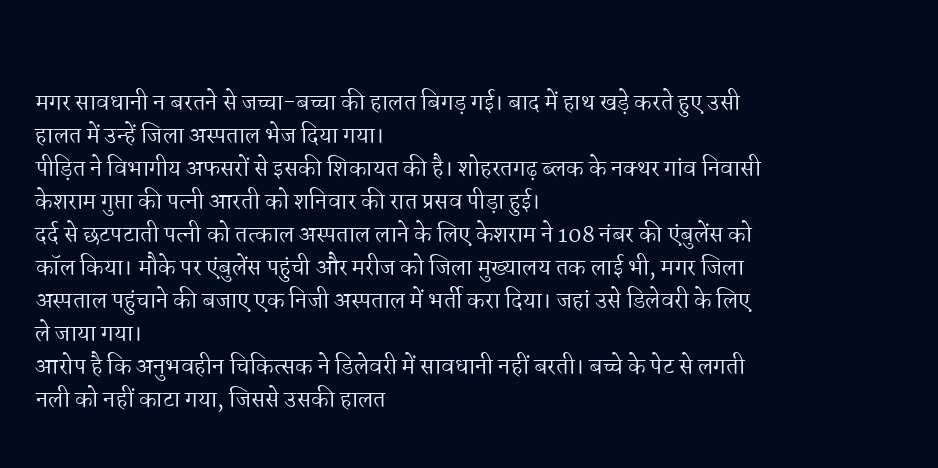मगर सावधानी न बरतने से जच्चा-बच्चा की हालत बिगड़ गई। बाद में हाथ खड़े करते हुए उसी हालत में उन्हें जिला अस्पताल भेज दिया गया।
पीड़ित ने विभागीय अफसरों से इसकी शिकायत की है। शोहरतगढ़ ब्लक के नक्थर गांव निवासी केशराम गुप्ता की पत्नी आरती को शनिवार की रात प्रसव पीड़ा हुई।
दर्द से छटपटाती पत्नी को तत्काल अस्पताल लाने के लिए केशराम ने 108 नंबर की एंबुलेंस को कॉल किया। मौके पर एंबुलेंस पहुंची और मरीज को जिला मुख्यालय तक लाई भी, मगर जिला अस्पताल पहुंचाने की बजाए एक निजी अस्पताल में भर्ती करा दिया। जहां उसे डिलेवरी के लिए ले जाया गया।
आरोप है कि अनुभवहीन चिकित्सक ने डिलेवरी में सावधानी नहीं बरती। बच्चे के पेट से लगती नली को नहीं काटा गया, जिससे उसकी हालत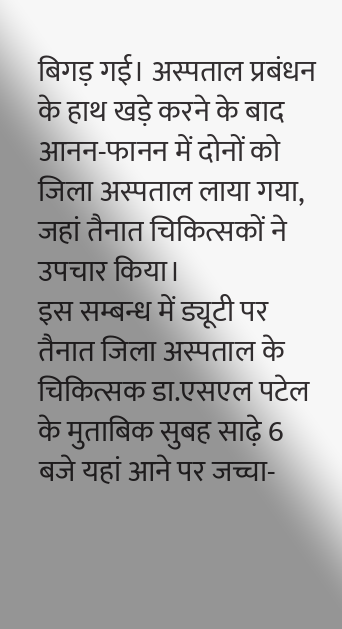बिगड़ गई। अस्पताल प्रबंधन के हाथ खड़े करने के बाद आनन-फानन में दोनों को जिला अस्पताल लाया गया, जहां तैनात चिकित्सकों ने उपचार किया।
इस सम्बन्ध में ड्यूटी पर तैनात जिला अस्पताल के चिकित्सक डा.एसएल पटेल के मुताबिक सुबह साढ़े 6 बजे यहां आने पर जच्चा-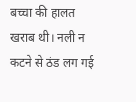बच्चा की हालत खराब थी। नली न कटने से ठंड लग गई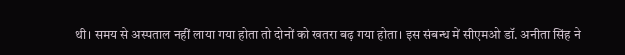थी। समय से अस्पताल नहीं लाया गया होता तो दोनों को खतरा बढ़ गया होता। इस संबन्ध में सीएमओ डॉ. अनीता सिंह ने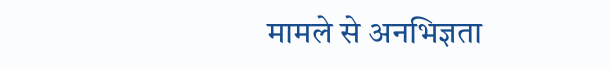मामले से अनभिज्ञता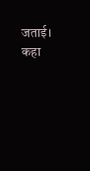जताई। कहा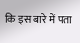कि इस बारे में पता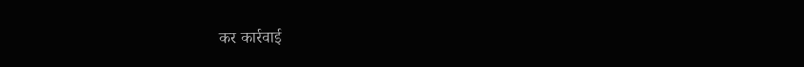कर कार्रवाई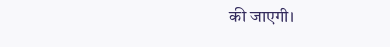की जाएगी।